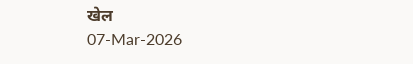खेल
07-Mar-2026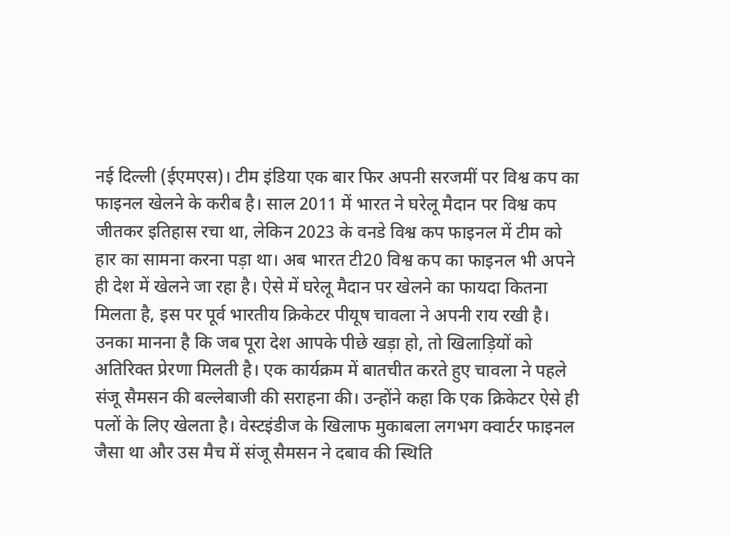नई दिल्ली (ईएमएस)। टीम इंडिया एक बार फिर अपनी सरजमीं पर विश्व कप का फाइनल खेलने के करीब है। साल 2011 में भारत ने घरेलू मैदान पर विश्व कप जीतकर इतिहास रचा था, लेकिन 2023 के वनडे विश्व कप फाइनल में टीम को हार का सामना करना पड़ा था। अब भारत टी20 विश्व कप का फाइनल भी अपने ही देश में खेलने जा रहा है। ऐसे में घरेलू मैदान पर खेलने का फायदा कितना मिलता है, इस पर पूर्व भारतीय क्रिकेटर पीयूष चावला ने अपनी राय रखी है। उनका मानना है कि जब पूरा देश आपके पीछे खड़ा हो, तो खिलाड़ियों को अतिरिक्त प्रेरणा मिलती है। एक कार्यक्रम में बातचीत करते हुए चावला ने पहले संजू सैमसन की बल्लेबाजी की सराहना की। उन्होंने कहा कि एक क्रिकेटर ऐसे ही पलों के लिए खेलता है। वेस्टइंडीज के खिलाफ मुकाबला लगभग क्वार्टर फाइनल जैसा था और उस मैच में संजू सैमसन ने दबाव की स्थिति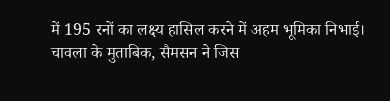में 195 रनों का लक्ष्य हासिल करने में अहम भूमिका निभाई। चावला के मुताबिक, सैमसन ने जिस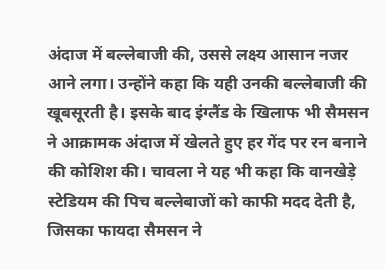अंदाज में बल्लेबाजी की, उससे लक्ष्य आसान नजर आने लगा। उन्होंने कहा कि यही उनकी बल्लेबाजी की खूबसूरती है। इसके बाद इंग्लैंड के खिलाफ भी सैमसन ने आक्रामक अंदाज में खेलते हुए हर गेंद पर रन बनाने की कोशिश की। चावला ने यह भी कहा कि वानखेड़े स्टेडियम की पिच बल्लेबाजों को काफी मदद देती है, जिसका फायदा सैमसन ने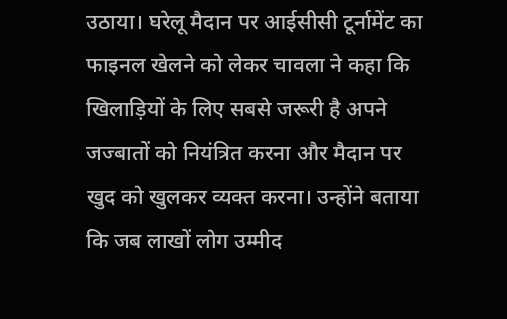उठाया। घरेलू मैदान पर आईसीसी टूर्नामेंट का फाइनल खेलने को लेकर चावला ने कहा कि खिलाड़ियों के लिए सबसे जरूरी है अपने जज्बातों को नियंत्रित करना और मैदान पर खुद को खुलकर व्यक्त करना। उन्होंने बताया कि जब लाखों लोग उम्मीद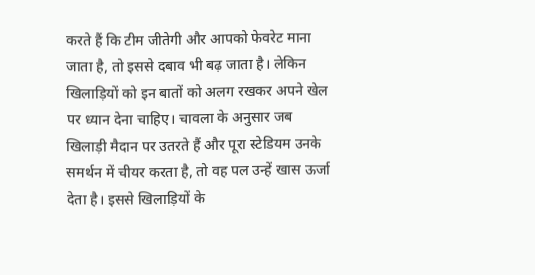करते हैं कि टीम जीतेगी और आपको फेवरेट माना जाता है, तो इससे दबाव भी बढ़ जाता है। लेकिन खिलाड़ियों को इन बातों को अलग रखकर अपने खेल पर ध्यान देना चाहिए। चावला के अनुसार जब खिलाड़ी मैदान पर उतरते हैं और पूरा स्टेडियम उनके समर्थन में चीयर करता है, तो वह पल उन्हें खास ऊर्जा देता है। इससे खिलाड़ियों के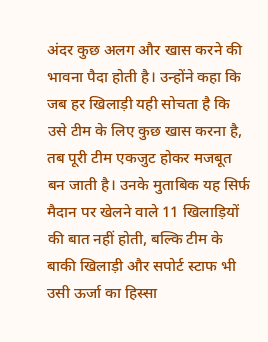अंदर कुछ अलग और खास करने की भावना पैदा होती है। उन्होंने कहा कि जब हर खिलाड़ी यही सोचता है कि उसे टीम के लिए कुछ खास करना है, तब पूरी टीम एकजुट होकर मजबूत बन जाती है। उनके मुताबिक यह सिर्फ मैदान पर खेलने वाले 11 खिलाड़ियों की बात नहीं होती, बल्कि टीम के बाकी खिलाड़ी और सपोर्ट स्टाफ भी उसी ऊर्जा का हिस्सा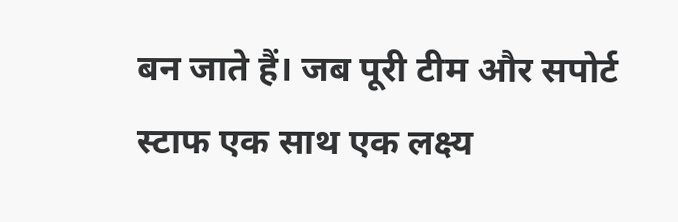बन जाते हैं। जब पूरी टीम और सपोर्ट स्टाफ एक साथ एक लक्ष्य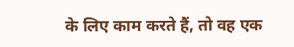के लिए काम करते हैं, तो वह एक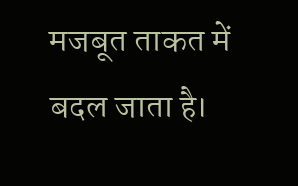मजबूत ताकत में बदल जाता है।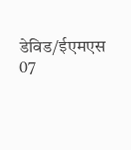डेविड/ईएमएस 07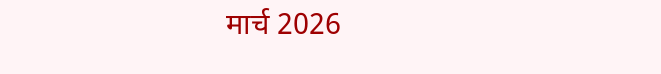मार्च 2026